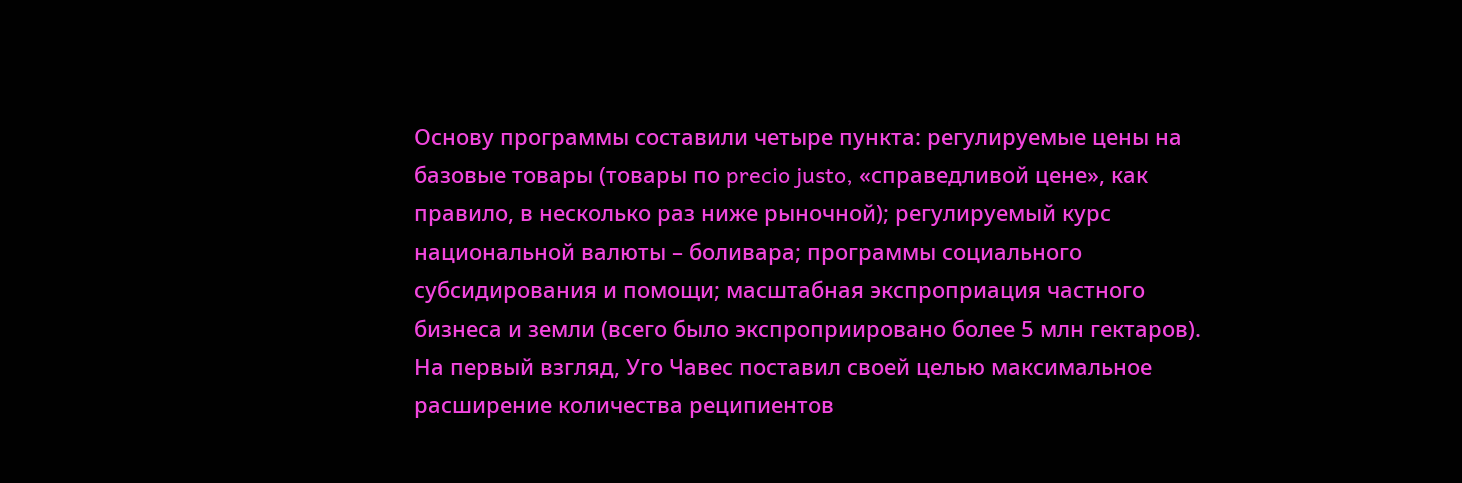Основу программы составили четыре пункта: регулируемые цены на базовые товары (товары по precio justo, «справедливой цене», как правило, в несколько раз ниже рыночной); регулируемый курс национальной валюты – боливара; программы социального субсидирования и помощи; масштабная экспроприация частного бизнеса и земли (всего было экспроприировано более 5 млн гектаров).
На первый взгляд, Уго Чавес поставил своей целью максимальное расширение количества реципиентов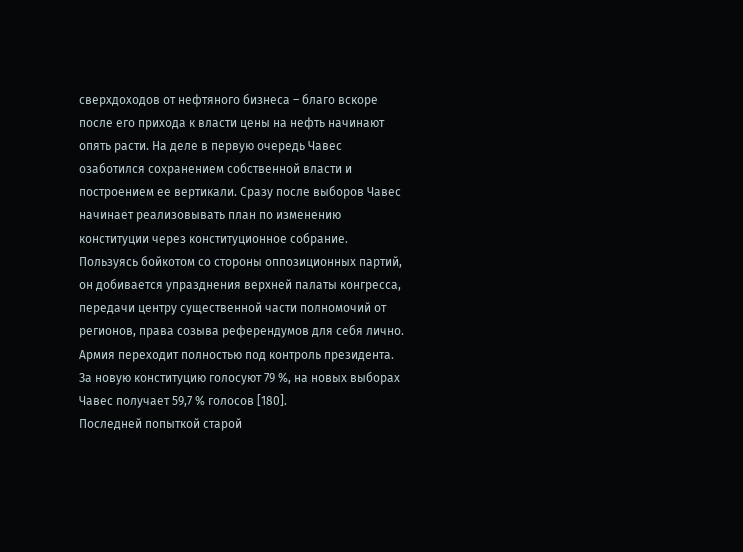сверхдоходов от нефтяного бизнеса – благо вскоре после его прихода к власти цены на нефть начинают опять расти. На деле в первую очередь Чавес озаботился сохранением собственной власти и построением ее вертикали. Сразу после выборов Чавес начинает реализовывать план по изменению конституции через конституционное собрание. Пользуясь бойкотом со стороны оппозиционных партий, он добивается упразднения верхней палаты конгресса, передачи центру существенной части полномочий от регионов, права созыва референдумов для себя лично. Армия переходит полностью под контроль президента. За новую конституцию голосуют 79 %, на новых выборах Чавес получает 59,7 % голосов [180].
Последней попыткой старой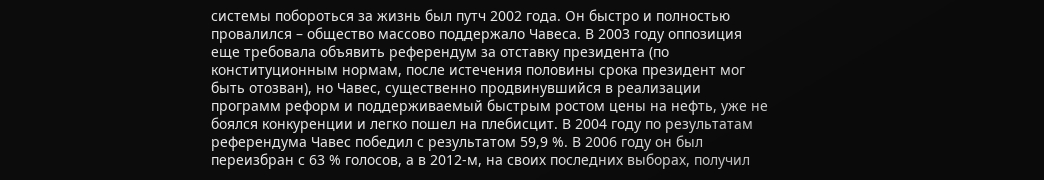системы побороться за жизнь был путч 2002 года. Он быстро и полностью провалился – общество массово поддержало Чавеса. В 2003 году оппозиция еще требовала объявить референдум за отставку президента (по конституционным нормам, после истечения половины срока президент мог быть отозван), но Чавес, существенно продвинувшийся в реализации программ реформ и поддерживаемый быстрым ростом цены на нефть, уже не боялся конкуренции и легко пошел на плебисцит. В 2004 году по результатам референдума Чавес победил с результатом 59,9 %. В 2006 году он был переизбран с 63 % голосов, а в 2012-м, на своих последних выборах, получил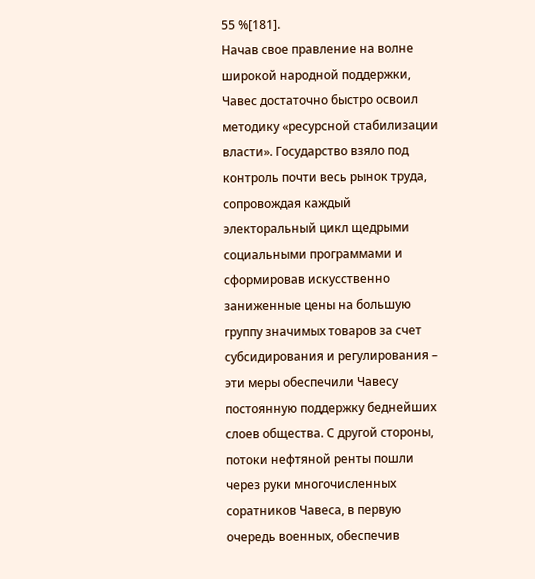55 %[181].
Начав свое правление на волне широкой народной поддержки, Чавес достаточно быстро освоил методику «ресурсной стабилизации власти». Государство взяло под контроль почти весь рынок труда, сопровождая каждый электоральный цикл щедрыми социальными программами и сформировав искусственно заниженные цены на большую группу значимых товаров за счет субсидирования и регулирования – эти меры обеспечили Чавесу постоянную поддержку беднейших слоев общества. С другой стороны, потоки нефтяной ренты пошли через руки многочисленных соратников Чавеса, в первую очередь военных, обеспечив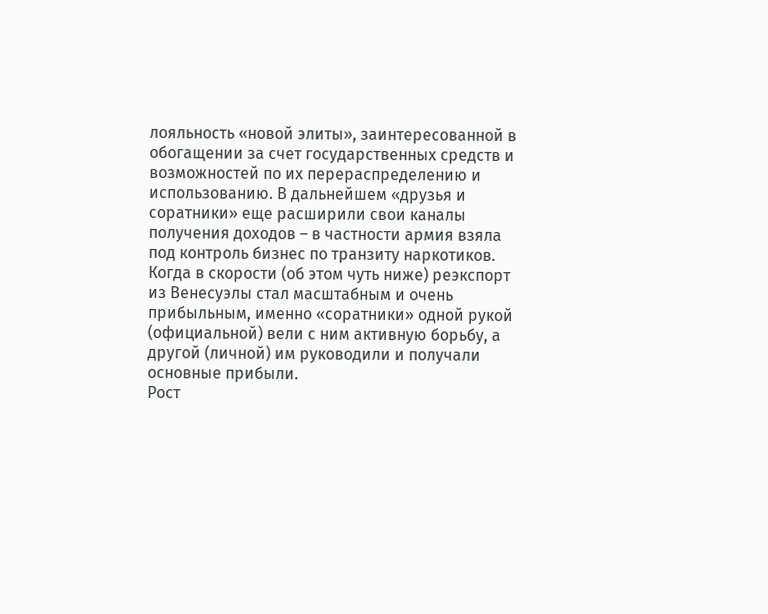лояльность «новой элиты», заинтересованной в обогащении за счет государственных средств и возможностей по их перераспределению и использованию. В дальнейшем «друзья и соратники» еще расширили свои каналы получения доходов – в частности армия взяла под контроль бизнес по транзиту наркотиков. Когда в скорости (об этом чуть ниже) реэкспорт из Венесуэлы стал масштабным и очень прибыльным, именно «соратники» одной рукой (официальной) вели с ним активную борьбу, а другой (личной) им руководили и получали основные прибыли.
Рост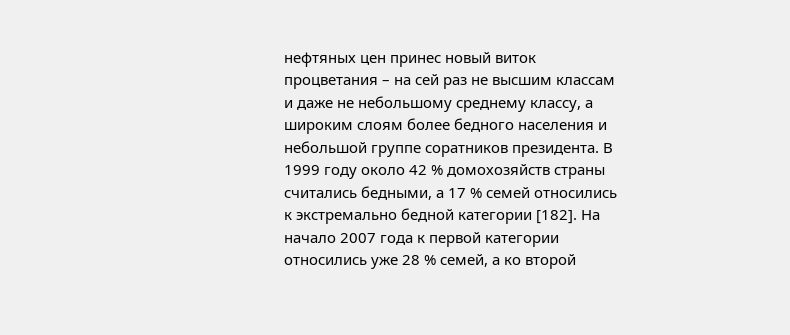нефтяных цен принес новый виток процветания – на сей раз не высшим классам и даже не небольшому среднему классу, а широким слоям более бедного населения и небольшой группе соратников президента. В 1999 году около 42 % домохозяйств страны считались бедными, а 17 % семей относились к экстремально бедной категории [182]. На начало 2007 года к первой категории относились уже 28 % семей, а ко второй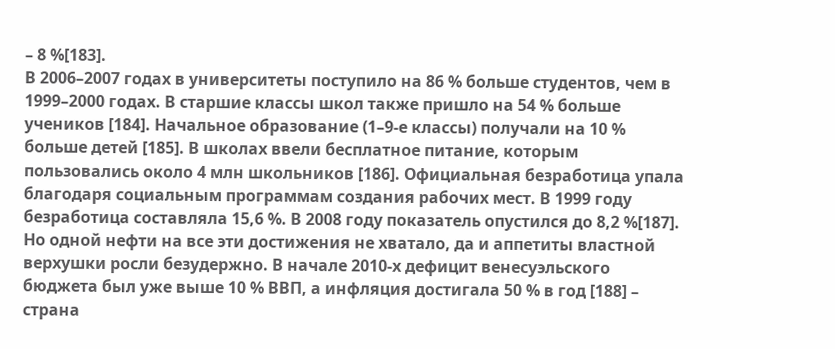– 8 %[183].
В 2006–2007 годах в университеты поступило на 86 % больше студентов, чем в 1999–2000 годах. В старшие классы школ также пришло на 54 % больше учеников [184]. Начальное образование (1–9-е классы) получали на 10 % больше детей [185]. В школах ввели бесплатное питание, которым пользовались около 4 млн школьников [186]. Официальная безработица упала благодаря социальным программам создания рабочих мест. В 1999 году безработица составляла 15,6 %. В 2008 году показатель опустился до 8,2 %[187].
Но одной нефти на все эти достижения не хватало, да и аппетиты властной верхушки росли безудержно. В начале 2010-х дефицит венесуэльского бюджета был уже выше 10 % ВВП, а инфляция достигала 50 % в год [188] – страна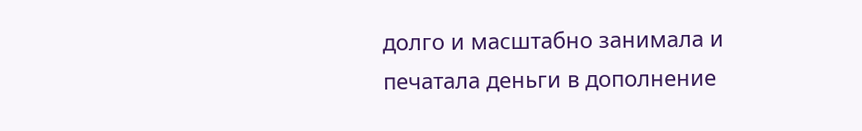долго и масштабно занимала и печатала деньги в дополнение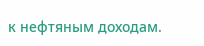к нефтяным доходам.